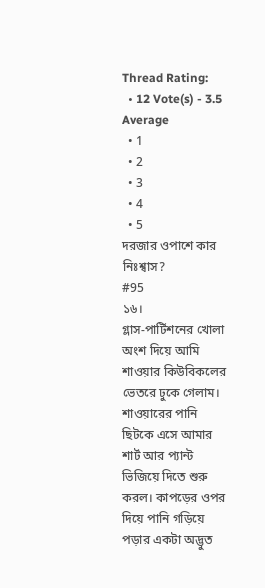Thread Rating:
  • 12 Vote(s) - 3.5 Average
  • 1
  • 2
  • 3
  • 4
  • 5
দরজার ওপাশে কার নিঃশ্বাস?
#95
১৬।
গ্লাস-পার্টিশনের খোলা অংশ দিয়ে আমি শাওয়ার কিউবিকলের ভেতরে ঢুকে গেলাম। শাওয়ারের পানি ছিটকে এসে আমার শার্ট আর প্যান্ট ভিজিয়ে দিতে শুরু করল। কাপড়ের ওপর দিয়ে পানি গড়িয়ে পড়ার একটা অদ্ভুত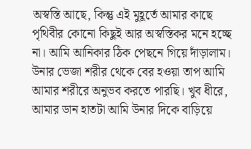অস্বস্তি আছে, কিন্তু এই মুহূর্তে আমার কাছে পৃথিবীর কোনো কিছুই আর অস্বস্তিকর মনে হচ্ছে না। আমি আনিকার ঠিক পেছনে গিয়ে দাঁড়ালাম। উনার ভেজা শরীর থেকে বের হওয়া তাপ আমি আমার শরীরে অনুভব করতে পারছি। খুব ধীরে, আমার ডান হাতটা আমি উনার দিকে বাড়িয়ে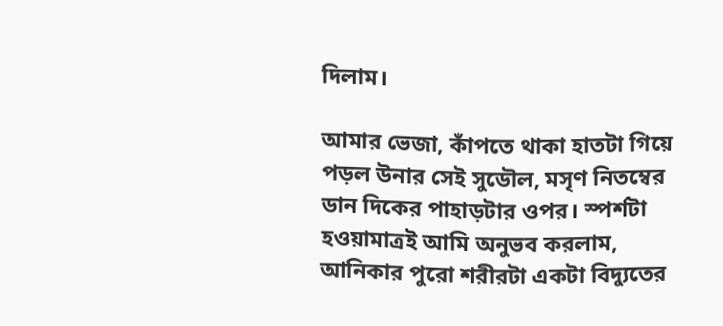দিলাম।

আমার ভেজা, কাঁপতে থাকা হাতটা গিয়ে পড়ল উনার সেই সুডৌল, মসৃণ নিতম্বের ডান দিকের পাহাড়টার ওপর। স্পর্শটা হওয়ামাত্রই আমি অনুভব করলাম, আনিকার পুরো শরীরটা একটা বিদ্যুতের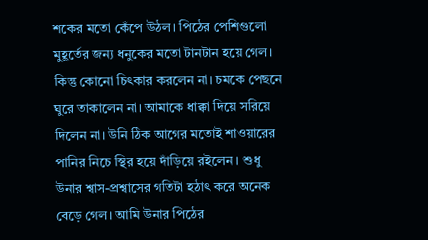শকের মতো কেঁপে উঠল। পিঠের পেশিগুলো মুহূর্তের জন্য ধনুকের মতো টানটান হয়ে গেল। কিন্তু কোনো চিৎকার করলেন না। চমকে পেছনে ঘুরে তাকালেন না। আমাকে ধাক্কা দিয়ে সরিয়ে দিলেন না। উনি ঠিক আগের মতোই শাওয়ারের পানির নিচে স্থির হয়ে দাঁড়িয়ে রইলেন। শুধু উনার শ্বাস-প্রশ্বাসের গতিটা হঠাৎ করে অনেক বেড়ে গেল। আমি উনার পিঠের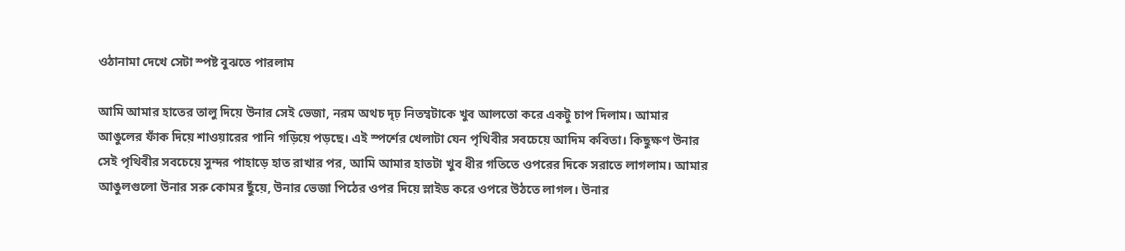ওঠানামা দেখে সেটা স্পষ্ট বুঝতে পারলাম

আমি আমার হাতের তালু দিয়ে উনার সেই ভেজা, নরম অথচ দৃঢ় নিতম্বটাকে খুব আলতো করে একটু চাপ দিলাম। আমার আঙুলের ফাঁক দিয়ে শাওয়ারের পানি গড়িয়ে পড়ছে। এই স্পর্শের খেলাটা যেন পৃথিবীর সবচেয়ে আদিম কবিতা। কিছুক্ষণ উনার সেই পৃথিবীর সবচেয়ে সুন্দর পাহাড়ে হাত রাখার পর, আমি আমার হাতটা খুব ধীর গতিতে ওপরের দিকে সরাতে লাগলাম। আমার আঙুলগুলো উনার সরু কোমর ছুঁয়ে, উনার ভেজা পিঠের ওপর দিয়ে স্লাইড করে ওপরে উঠতে লাগল। উনার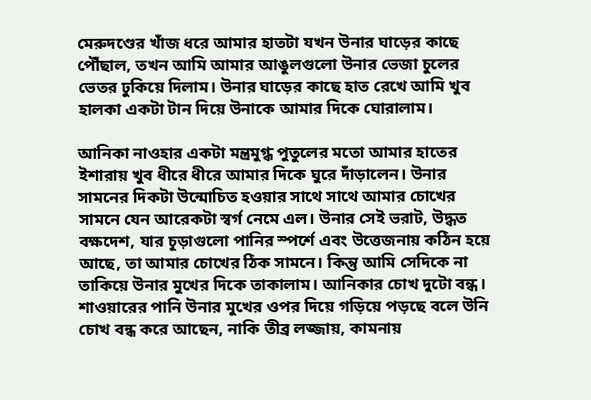মেরুদণ্ডের খাঁজ ধরে আমার হাতটা যখন উনার ঘাড়ের কাছে পৌঁছাল, তখন আমি আমার আঙুলগুলো উনার ভেজা চুলের ভেতর ঢুকিয়ে দিলাম। উনার ঘাড়ের কাছে হাত রেখে আমি খুব হালকা একটা টান দিয়ে উনাকে আমার দিকে ঘোরালাম।

আনিকা নাওহার একটা মন্ত্রমুগ্ধ পুতুলের মতো আমার হাতের ইশারায় খুব ধীরে ধীরে আমার দিকে ঘুরে দাঁড়ালেন। উনার সামনের দিকটা উন্মোচিত হওয়ার সাথে সাথে আমার চোখের সামনে যেন আরেকটা স্বর্গ নেমে এল। উনার সেই ভরাট, উদ্ধত বক্ষদেশ, যার চূড়াগুলো পানির স্পর্শে এবং উত্তেজনায় কঠিন হয়ে আছে, তা আমার চোখের ঠিক সামনে। কিন্তু আমি সেদিকে না তাকিয়ে উনার মুখের দিকে তাকালাম। আনিকার চোখ দুটো বন্ধ। শাওয়ারের পানি উনার মুখের ওপর দিয়ে গড়িয়ে পড়ছে বলে উনি চোখ বন্ধ করে আছেন, নাকি তীব্র লজ্জায়, কামনায়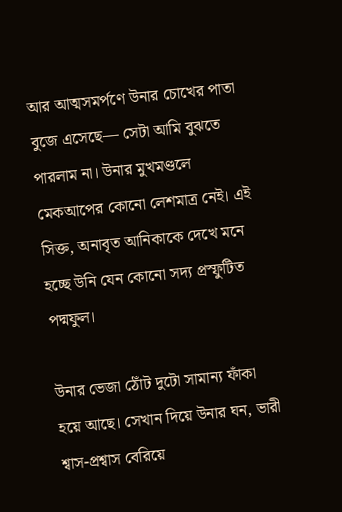আর আত্মসমর্পণে উনার চোখের পাতা বুজে এসেছে— সেটা আমি বুঝতে পারলাম না। উনার মুখমণ্ডলে মেকআপের কোনো লেশমাত্র নেই। এই সিক্ত, অনাবৃত আনিকাকে দেখে মনে হচ্ছে উনি যেন কোনো সদ্য প্রস্ফুটিত পদ্মফুল।

উনার ভেজা ঠোঁট দুটো সামান্য ফাঁকা হয়ে আছে। সেখান দিয়ে উনার ঘন, ভারী শ্বাস-প্রশ্বাস বেরিয়ে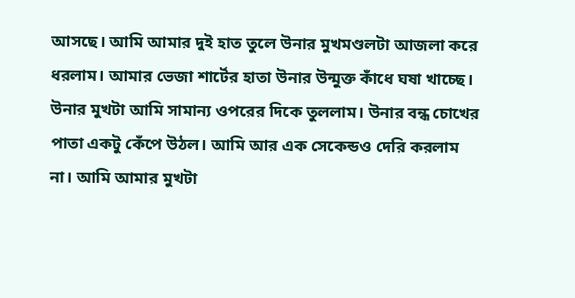আসছে। আমি আমার দুই হাত তুলে উনার মুখমণ্ডলটা আজলা করে ধরলাম। আমার ভেজা শার্টের হাতা উনার উন্মুক্ত কাঁধে ঘষা খাচ্ছে। উনার মুখটা আমি সামান্য ওপরের দিকে তুললাম। উনার বন্ধ চোখের পাতা একটু কেঁপে উঠল। আমি আর এক সেকেন্ডও দেরি করলাম না। আমি আমার মুখটা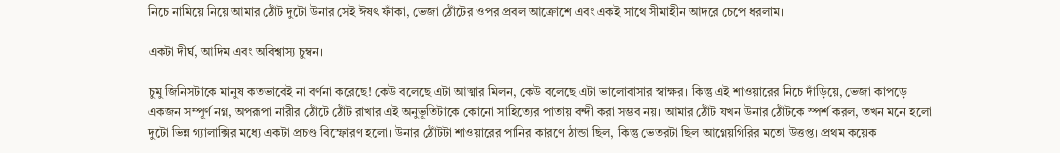নিচে নামিয়ে নিয়ে আমার ঠোঁট দুটো উনার সেই ঈষৎ ফাঁকা, ভেজা ঠোঁটের ওপর প্রবল আক্রোশে এবং একই সাথে সীমাহীন আদরে চেপে ধরলাম।

একটা দীর্ঘ, আদিম এবং অবিশ্বাস্য চুম্বন।

চুমু জিনিসটাকে মানুষ কতভাবেই না বর্ণনা করেছে! কেউ বলেছে এটা আত্মার মিলন, কেউ বলেছে এটা ভালোবাসার স্বাক্ষর। কিন্তু এই শাওয়ারের নিচে দাঁড়িয়ে, ভেজা কাপড়ে একজন সম্পূর্ণ নগ্ন, অপরূপা নারীর ঠোঁটে ঠোঁট রাখার এই অনুভূতিটাকে কোনো সাহিত্যের পাতায় বন্দী করা সম্ভব নয়। আমার ঠোঁট যখন উনার ঠোঁটকে স্পর্শ করল, তখন মনে হলো দুটো ভিন্ন গ্যালাক্সির মধ্যে একটা প্রচণ্ড বিস্ফোরণ হলো। উনার ঠোঁটটা শাওয়ারের পানির কারণে ঠান্ডা ছিল, কিন্তু ভেতরটা ছিল আগ্নেয়গিরির মতো উত্তপ্ত। প্রথম কয়েক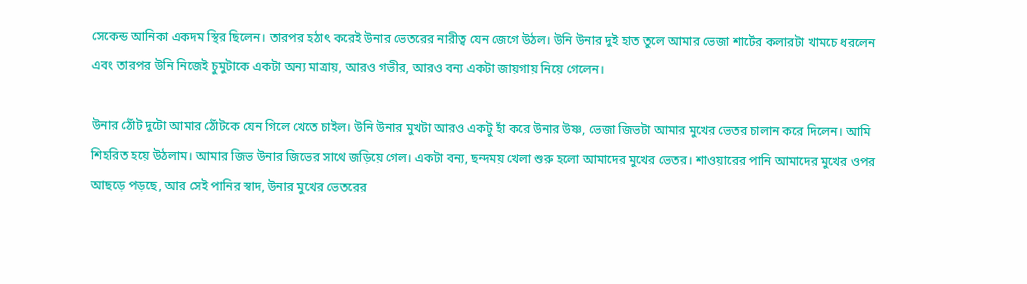সেকেন্ড আনিকা একদম স্থির ছিলেন। তারপর হঠাৎ করেই উনার ভেতরের নারীত্ব যেন জেগে উঠল। উনি উনার দুই হাত তুলে আমার ভেজা শার্টের কলারটা খামচে ধরলেন
এবং তারপর উনি নিজেই চুমুটাকে একটা অন্য মাত্রায়, আরও গভীর, আরও বন্য একটা জায়গায় নিয়ে গেলেন।

উনার ঠোঁট দুটো আমার ঠোঁটকে যেন গিলে খেতে চাইল। উনি উনার মুখটা আরও একটু হাঁ করে উনার উষ্ণ, ভেজা জিভটা আমার মুখের ভেতর চালান করে দিলেন। আমি শিহরিত হয়ে উঠলাম। আমার জিভ উনার জিভের সাথে জড়িয়ে গেল। একটা বন্য, ছন্দময় খেলা শুরু হলো আমাদের মুখের ভেতর। শাওয়ারের পানি আমাদের মুখের ওপর আছড়ে পড়ছে, আর সেই পানির স্বাদ, উনার মুখের ভেতরের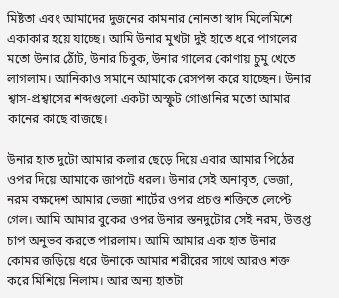মিষ্টতা এবং আমাদের দুজনের কামনার নোনতা স্বাদ মিলেমিশে একাকার হয়ে যাচ্ছে। আমি উনার মুখটা দুই হাতে ধরে পাগলের মতো উনার ঠোঁট, উনার চিবুক, উনার গালের কোণায় চুমু খেতে লাগলাম। আনিকাও সমানে আমাকে রেসপন্স করে যাচ্ছেন। উনার শ্বাস-প্রশ্বাসের শব্দগুলো একটা অস্ফুট গোঙানির মতো আমার কানের কাছে বাজছে।

উনার হাত দুটো আমার কলার ছেড়ে দিয়ে এবার আমার পিঠের ওপর দিয়ে আমাকে জাপটে ধরল। উনার সেই অনাবৃত, ভেজা, নরম বক্ষদেশ আমার ভেজা শার্টের ওপর প্রচণ্ড শক্তিতে লেপ্টে গেল। আমি আমার বুকের ওপর উনার স্তনদুটোর সেই নরম, উত্তপ্ত চাপ অনুভব করতে পারলাম। আমি আমার এক হাত উনার কোমর জড়িয়ে ধরে উনাকে আমার শরীরের সাথে আরও শক্ত করে মিশিয়ে নিলাম। আর অন্য হাতটা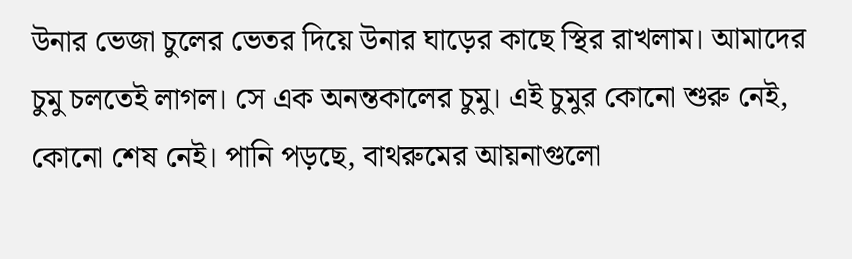উনার ভেজা চুলের ভেতর দিয়ে উনার ঘাড়ের কাছে স্থির রাখলাম। আমাদের চুমু চলতেই লাগল। সে এক অনন্তকালের চুমু। এই চুমুর কোনো শুরু নেই, কোনো শেষ নেই। পানি পড়ছে, বাথরুমের আয়নাগুলো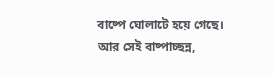বাষ্পে ঘোলাটে হয়ে গেছে। আর সেই বাষ্পাচ্ছন্ন,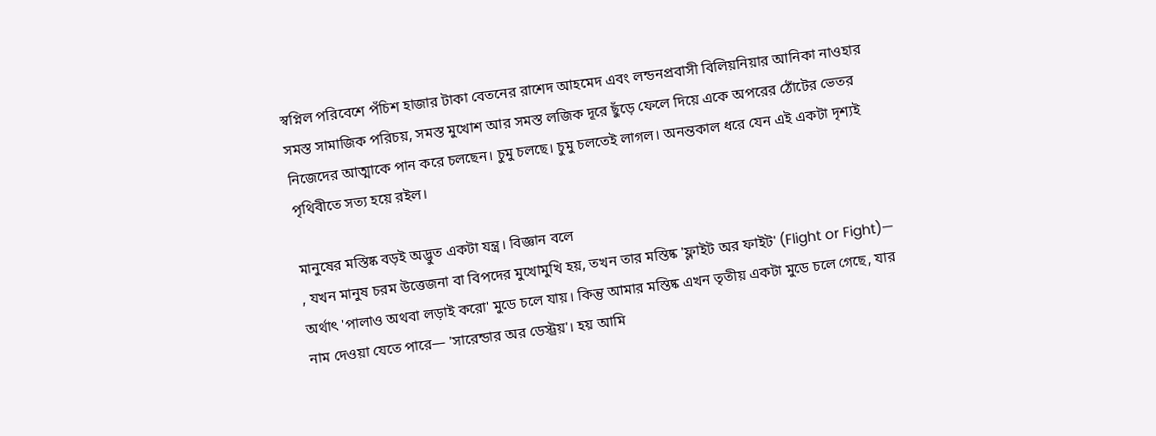স্বপ্নিল পরিবেশে পঁচিশ হাজার টাকা বেতনের রাশেদ আহমেদ এবং লন্ডনপ্রবাসী বিলিয়নিয়ার আনিকা নাওহার সমস্ত সামাজিক পরিচয়, সমস্ত মুখোশ আর সমস্ত লজিক দূরে ছুঁড়ে ফেলে দিয়ে একে অপরের ঠোঁটের ভেতর নিজেদের আত্মাকে পান করে চলছেন। চুমু চলছে। চুমু চলতেই লাগল। অনন্তকাল ধরে যেন এই একটা দৃশ্যই পৃথিবীতে সত্য হয়ে রইল।

মানুষের মস্তিষ্ক বড়ই অদ্ভুত একটা যন্ত্র। বিজ্ঞান বলে
, যখন মানুষ চরম উত্তেজনা বা বিপদের মুখোমুখি হয়, তখন তার মস্তিষ্ক 'ফ্লাইট অর ফাইট' (Flight or Fight)— অর্থাৎ 'পালাও অথবা লড়াই করো' মুডে চলে যায়। কিন্তু আমার মস্তিষ্ক এখন তৃতীয় একটা মুডে চলে গেছে, যার নাম দেওয়া যেতে পারে— 'সারেন্ডার অর ডেস্ট্রয়'। হয় আমি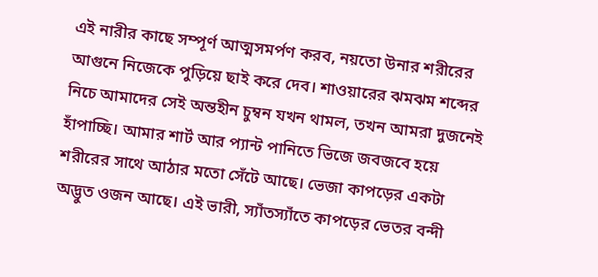এই নারীর কাছে সম্পূর্ণ আত্মসমর্পণ করব, নয়তো উনার শরীরের আগুনে নিজেকে পুড়িয়ে ছাই করে দেব। শাওয়ারের ঝমঝম শব্দের নিচে আমাদের সেই অন্তহীন চুম্বন যখন থামল, তখন আমরা দুজনেই হাঁপাচ্ছি। আমার শার্ট আর প্যান্ট পানিতে ভিজে জবজবে হয়ে শরীরের সাথে আঠার মতো সেঁটে আছে। ভেজা কাপড়ের একটা অদ্ভুত ওজন আছে। এই ভারী, স্যাঁতস্যাঁতে কাপড়ের ভেতর বন্দী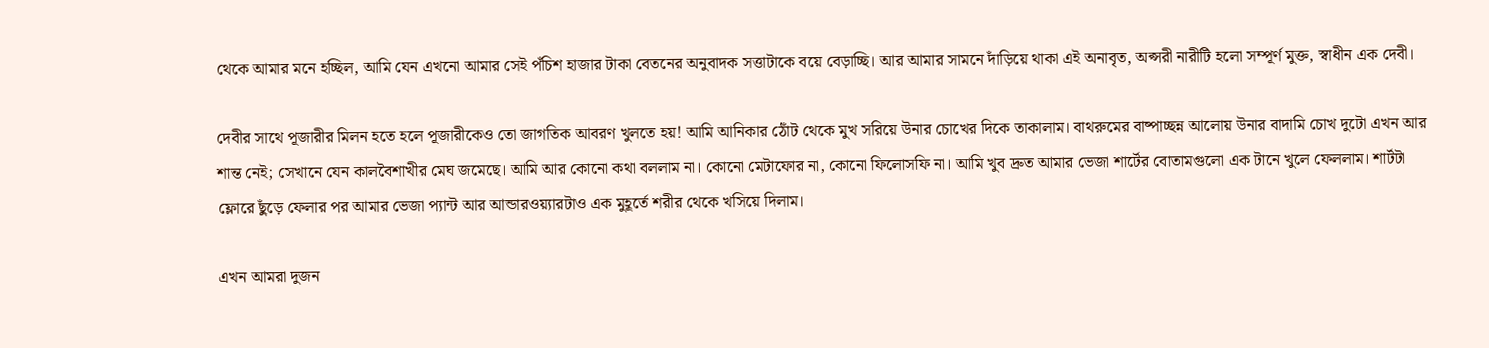থেকে আমার মনে হচ্ছিল, আমি যেন এখনো আমার সেই পঁচিশ হাজার টাকা বেতনের অনুবাদক সত্তাটাকে বয়ে বেড়াচ্ছি। আর আমার সামনে দাঁড়িয়ে থাকা এই অনাবৃত, অপ্সরী নারীটি হলো সম্পূর্ণ মুক্ত, স্বাধীন এক দেবী।

দেবীর সাথে পূজারীর মিলন হতে হলে পূজারীকেও তো জাগতিক আবরণ খুলতে হয়! আমি আনিকার ঠোঁট থেকে মুখ সরিয়ে উনার চোখের দিকে তাকালাম। বাথরুমের বাষ্পাচ্ছন্ন আলোয় উনার বাদামি চোখ দুটো এখন আর শান্ত নেই; সেখানে যেন কালবৈশাখীর মেঘ জমেছে। আমি আর কোনো কথা বললাম না। কোনো মেটাফোর না, কোনো ফিলোসফি না। আমি খুব দ্রুত আমার ভেজা শার্টের বোতামগুলো এক টানে খুলে ফেললাম। শার্টটা ফ্লোরে ছুঁড়ে ফেলার পর আমার ভেজা প্যান্ট আর আন্ডারওয়্যারটাও এক মুহূর্তে শরীর থেকে খসিয়ে দিলাম।

এখন আমরা দুজন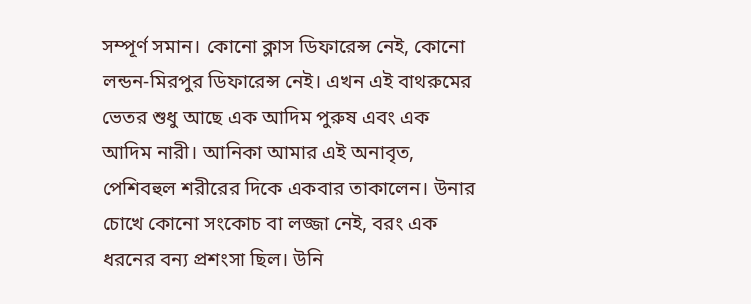সম্পূর্ণ সমান। কোনো ক্লাস ডিফারেন্স নেই, কোনো লন্ডন-মিরপুর ডিফারেন্স নেই। এখন এই বাথরুমের ভেতর শুধু আছে এক আদিম পুরুষ এবং এক আদিম নারী। আনিকা আমার এই অনাবৃত, পেশিবহুল শরীরের দিকে একবার তাকালেন। উনার চোখে কোনো সংকোচ বা লজ্জা নেই, বরং এক ধরনের বন্য প্রশংসা ছিল। উনি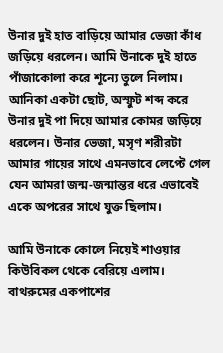উনার দুই হাত বাড়িয়ে আমার ভেজা কাঁধ জড়িয়ে ধরলেন। আমি উনাকে দুই হাতে পাঁজাকোলা করে শূন্যে তুলে নিলাম। আনিকা একটা ছোট, অস্ফুট শব্দ করে উনার দুই পা দিয়ে আমার কোমর জড়িয়ে ধরলেন। উনার ভেজা, মসৃণ শরীরটা আমার গায়ের সাথে এমনভাবে লেপ্টে গেল যেন আমরা জন্ম-জন্মান্তর ধরে এভাবেই একে অপরের সাথে যুক্ত ছিলাম।

আমি উনাকে কোলে নিয়েই শাওয়ার কিউবিকল থেকে বেরিয়ে এলাম। বাথরুমের একপাশের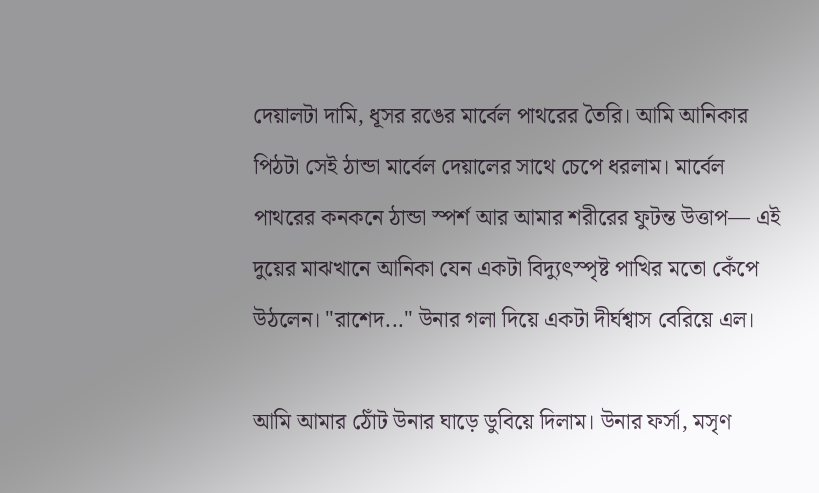দেয়ালটা দামি, ধূসর রঙের মার্বেল পাথরের তৈরি। আমি আনিকার পিঠটা সেই ঠান্ডা মার্বেল দেয়ালের সাথে চেপে ধরলাম। মার্বেল পাথরের কনকনে ঠান্ডা স্পর্শ আর আমার শরীরের ফুটন্ত উত্তাপ— এই দুয়ের মাঝখানে আনিকা যেন একটা বিদ্যুৎস্পৃষ্ট পাখির মতো কেঁপে উঠলেন। "রাশেদ..." উনার গলা দিয়ে একটা দীর্ঘশ্বাস বেরিয়ে এল।

আমি আমার ঠোঁট উনার ঘাড়ে ডুবিয়ে দিলাম। উনার ফর্সা, মসৃণ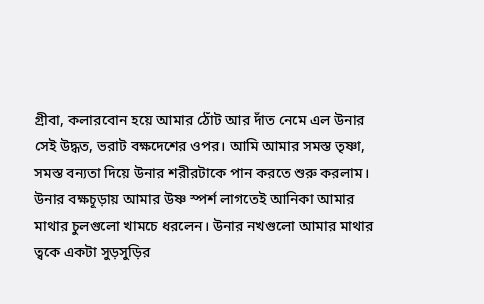গ্রীবা, কলারবোন হয়ে আমার ঠোঁট আর দাঁত নেমে এল উনার সেই উদ্ধত, ভরাট বক্ষদেশের ওপর। আমি আমার সমস্ত তৃষ্ণা, সমস্ত বন্যতা দিয়ে উনার শরীরটাকে পান করতে শুরু করলাম। উনার বক্ষচূড়ায় আমার উষ্ণ স্পর্শ লাগতেই আনিকা আমার মাথার চুলগুলো খামচে ধরলেন। উনার নখগুলো আমার মাথার ত্বকে একটা সুড়সুড়ির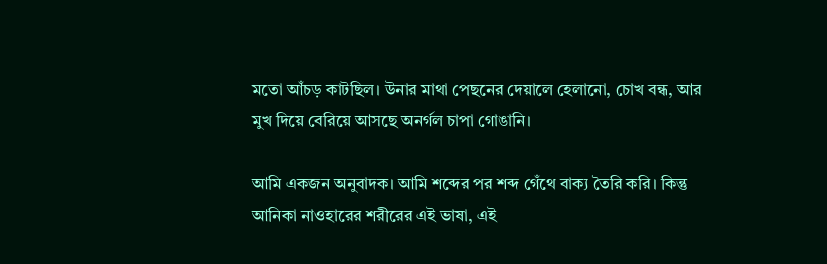মতো আঁচড় কাটছিল। উনার মাথা পেছনের দেয়ালে হেলানো, চোখ বন্ধ, আর মুখ দিয়ে বেরিয়ে আসছে অনর্গল চাপা গোঙানি।

আমি একজন অনুবাদক। আমি শব্দের পর শব্দ গেঁথে বাক্য তৈরি করি। কিন্তু আনিকা নাওহারের শরীরের এই ভাষা, এই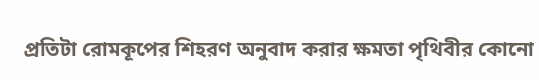প্রতিটা রোমকূপের শিহরণ অনুবাদ করার ক্ষমতা পৃথিবীর কোনো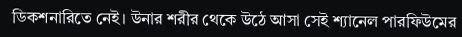ডিকশনারিতে নেই। উনার শরীর থেকে উঠে আসা সেই শ্যানেল পারফিউমের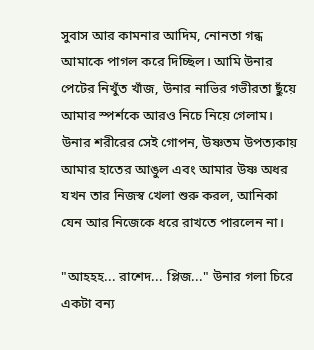সুবাস আর কামনার আদিম, নোনতা গন্ধ আমাকে পাগল করে দিচ্ছিল। আমি উনার পেটের নিখুঁত খাঁজ, উনার নাভির গভীরতা ছুঁয়ে আমার স্পর্শকে আরও নিচে নিয়ে গেলাম। উনার শরীরের সেই গোপন, উষ্ণতম উপত্যকায় আমার হাতের আঙুল এবং আমার উষ্ণ অধর যখন তার নিজস্ব খেলা শুরু করল, আনিকা যেন আর নিজেকে ধরে রাখতে পারলেন না।

"আহহহ... রাশেদ... প্লিজ..." উনার গলা চিরে একটা বন্য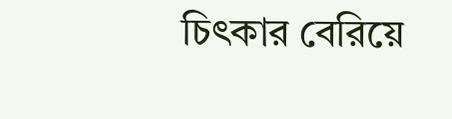চিৎকার বেরিয়ে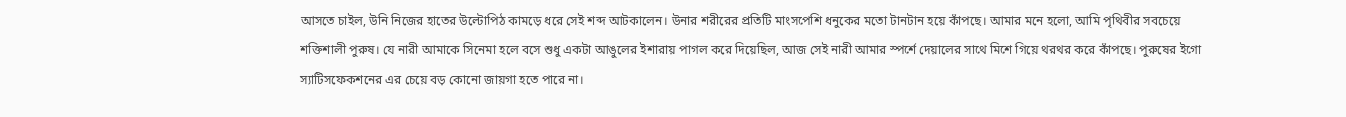আসতে চাইল, উনি নিজের হাতের উল্টোপিঠ কামড়ে ধরে সেই শব্দ আটকালেন। উনার শরীরের প্রতিটি মাংসপেশি ধনুকের মতো টানটান হয়ে কাঁপছে। আমার মনে হলো, আমি পৃথিবীর সবচেয়ে শক্তিশালী পুরুষ। যে নারী আমাকে সিনেমা হলে বসে শুধু একটা আঙুলের ইশারায় পাগল করে দিয়েছিল, আজ সেই নারী আমার স্পর্শে দেয়ালের সাথে মিশে গিয়ে থরথর করে কাঁপছে। পুরুষের ইগো স্যাটিসফেকশনের এর চেয়ে বড় কোনো জায়গা হতে পারে না।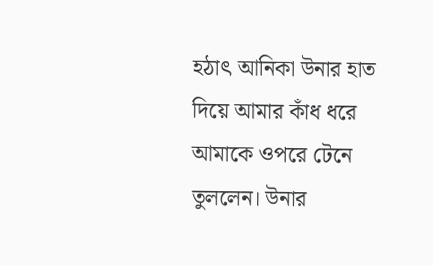হঠাৎ আনিকা উনার হাত দিয়ে আমার কাঁধ ধরে আমাকে ওপরে টেনে তুললেন। উনার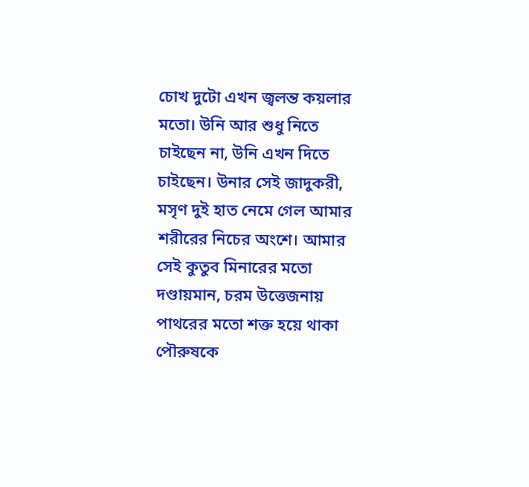চোখ দুটো এখন জ্বলন্ত কয়লার মতো। উনি আর শুধু নিতে চাইছেন না, উনি এখন দিতে চাইছেন। উনার সেই জাদুকরী, মসৃণ দুই হাত নেমে গেল আমার শরীরের নিচের অংশে। আমার সেই কুতুব মিনারের মতো দণ্ডায়মান, চরম উত্তেজনায় পাথরের মতো শক্ত হয়ে থাকা পৌরুষকে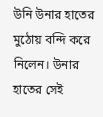উনি উনার হাতের মুঠোয় বন্দি করে নিলেন। উনার হাতের সেই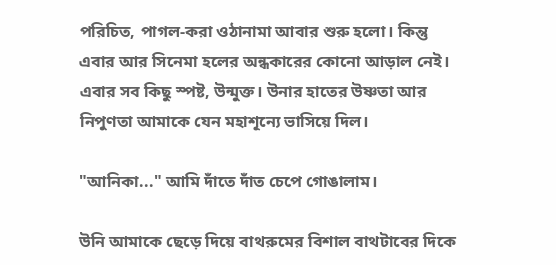পরিচিত, পাগল-করা ওঠানামা আবার শুরু হলো। কিন্তু এবার আর সিনেমা হলের অন্ধকারের কোনো আড়াল নেই। এবার সব কিছু স্পষ্ট, উন্মুক্ত। উনার হাতের উষ্ণতা আর নিপুণতা আমাকে যেন মহাশূন্যে ভাসিয়ে দিল।

"আনিকা..." আমি দাঁতে দাঁত চেপে গোঙালাম।

উনি আমাকে ছেড়ে দিয়ে বাথরুমের বিশাল বাথটাবের দিকে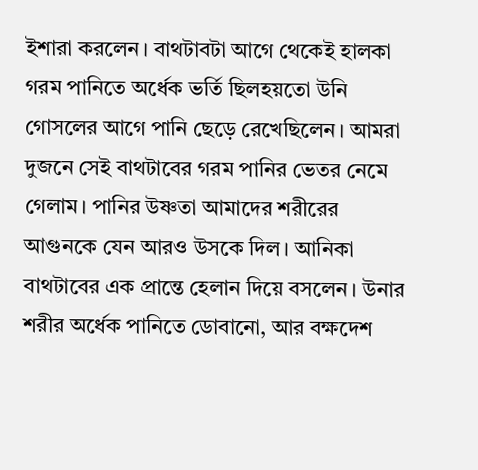ইশারা করলেন। বাথটাবটা আগে থেকেই হালকা গরম পানিতে অর্ধেক ভর্তি ছিলহয়তো উনি গোসলের আগে পানি ছেড়ে রেখেছিলেন। আমরা দুজনে সেই বাথটাবের গরম পানির ভেতর নেমে গেলাম। পানির উষ্ণতা আমাদের শরীরের আগুনকে যেন আরও উসকে দিল। আনিকা বাথটাবের এক প্রান্তে হেলান দিয়ে বসলেন। উনার শরীর অর্ধেক পানিতে ডোবানো, আর বক্ষদেশ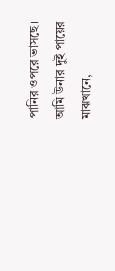পানির ওপরে ভাসছে। আমি উনার দুই পায়ের মাঝখানে,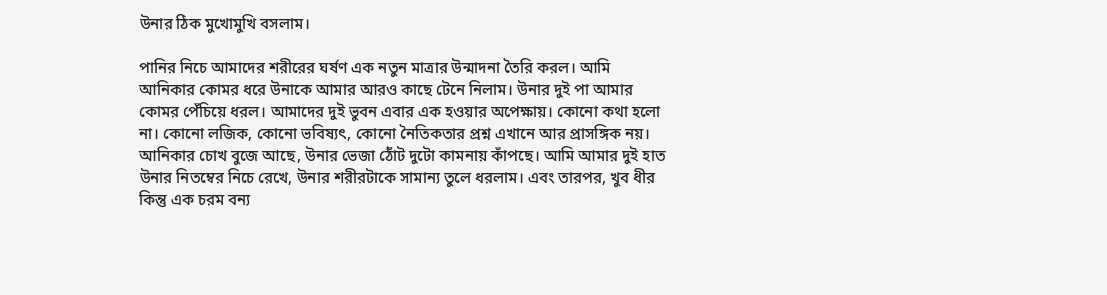উনার ঠিক মুখোমুখি বসলাম।

পানির নিচে আমাদের শরীরের ঘর্ষণ এক নতুন মাত্রার উন্মাদনা তৈরি করল। আমি আনিকার কোমর ধরে উনাকে আমার আরও কাছে টেনে নিলাম। উনার দুই পা আমার কোমর পেঁচিয়ে ধরল। আমাদের দুই ভুবন এবার এক হওয়ার অপেক্ষায়। কোনো কথা হলো না। কোনো লজিক, কোনো ভবিষ্যৎ, কোনো নৈতিকতার প্রশ্ন এখানে আর প্রাসঙ্গিক নয়। আনিকার চোখ বুজে আছে, উনার ভেজা ঠোঁট দুটো কামনায় কাঁপছে। আমি আমার দুই হাত উনার নিতম্বের নিচে রেখে, উনার শরীরটাকে সামান্য তুলে ধরলাম। এবং তারপর, খুব ধীর কিন্তু এক চরম বন্য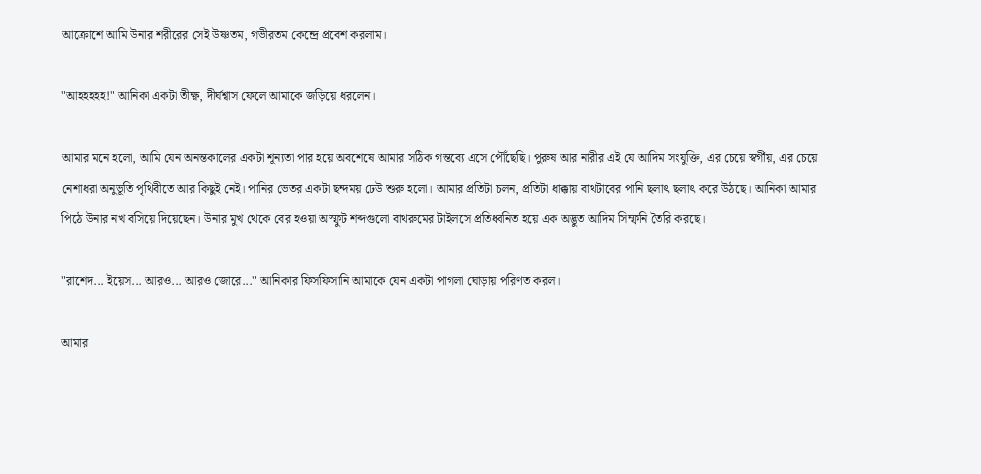আক্রোশে আমি উনার শরীরের সেই উষ্ণতম, গভীরতম কেন্দ্রে প্রবেশ করলাম।

"আহহহহহ!" আনিকা একটা তীক্ষ্ণ, দীর্ঘশ্বাস ফেলে আমাকে জড়িয়ে ধরলেন।

আমার মনে হলো, আমি যেন অনন্তকালের একটা শূন্যতা পার হয়ে অবশেষে আমার সঠিক গন্তব্যে এসে পৌঁছেছি। পুরুষ আর নারীর এই যে আদিম সংযুক্তি, এর চেয়ে স্বর্গীয়, এর চেয়ে নেশাধরা অনুভূতি পৃথিবীতে আর কিছুই নেই। পানির ভেতর একটা ছন্দময় ঢেউ শুরু হলো। আমার প্রতিটা চলন, প্রতিটা ধাক্কায় বাথটাবের পানি ছলাৎ ছলাৎ করে উঠছে। আনিকা আমার পিঠে উনার নখ বসিয়ে দিয়েছেন। উনার মুখ থেকে বের হওয়া অস্ফুট শব্দগুলো বাথরুমের টাইলসে প্রতিধ্বনিত হয়ে এক অদ্ভুত আদিম সিম্ফনি তৈরি করছে।

"রাশেদ... ইয়েস... আরও... আরও জোরে..." আনিকার ফিসফিসানি আমাকে যেন একটা পাগলা ঘোড়ায় পরিণত করল।

আমার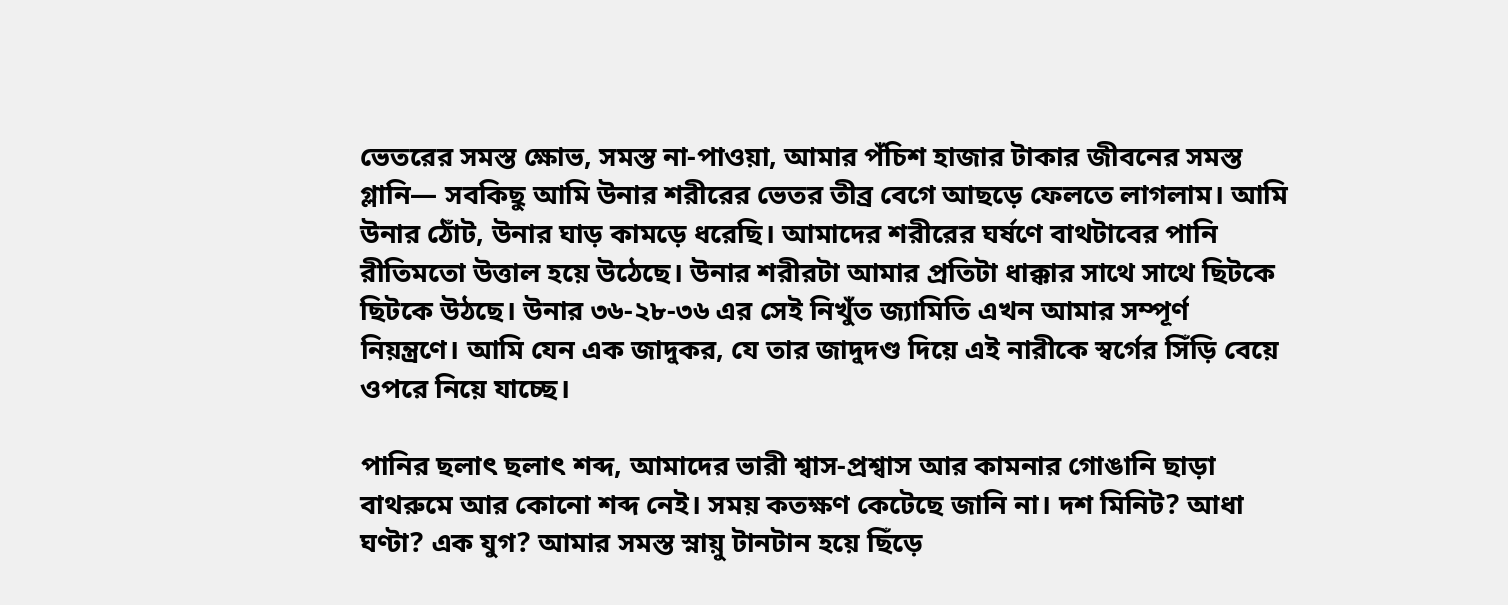ভেতরের সমস্ত ক্ষোভ, সমস্ত না-পাওয়া, আমার পঁচিশ হাজার টাকার জীবনের সমস্ত গ্লানি— সবকিছু আমি উনার শরীরের ভেতর তীব্র বেগে আছড়ে ফেলতে লাগলাম। আমি উনার ঠোঁট, উনার ঘাড় কামড়ে ধরেছি। আমাদের শরীরের ঘর্ষণে বাথটাবের পানি রীতিমতো উত্তাল হয়ে উঠেছে। উনার শরীরটা আমার প্রতিটা ধাক্কার সাথে সাথে ছিটকে ছিটকে উঠছে। উনার ৩৬-২৮-৩৬ এর সেই নিখুঁত জ্যামিতি এখন আমার সম্পূর্ণ নিয়ন্ত্রণে। আমি যেন এক জাদুকর, যে তার জাদুদণ্ড দিয়ে এই নারীকে স্বর্গের সিঁড়ি বেয়ে ওপরে নিয়ে যাচ্ছে।

পানির ছলাৎ ছলাৎ শব্দ, আমাদের ভারী শ্বাস-প্রশ্বাস আর কামনার গোঙানি ছাড়া বাথরুমে আর কোনো শব্দ নেই। সময় কতক্ষণ কেটেছে জানি না। দশ মিনিট? আধা ঘণ্টা? এক যুগ? আমার সমস্ত স্নায়ু টানটান হয়ে ছিঁড়ে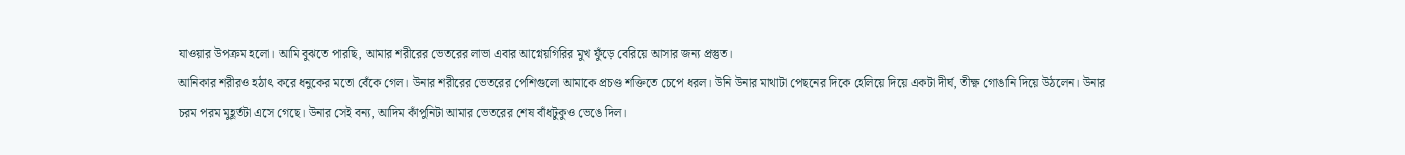যাওয়ার উপক্রম হলো। আমি বুঝতে পারছি, আমার শরীরের ভেতরের লাভা এবার আগ্নেয়গিরির মুখ ফুঁড়ে বেরিয়ে আসার জন্য প্রস্তুত।
আনিকার শরীরও হঠাৎ করে ধনুকের মতো বেঁকে গেল। উনার শরীরের ভেতরের পেশিগুলো আমাকে প্রচণ্ড শক্তিতে চেপে ধরল। উনি উনার মাথাটা পেছনের দিকে হেলিয়ে দিয়ে একটা দীর্ঘ, তীক্ষ্ণ গোঙানি দিয়ে উঠলেন। উনার চরম পরম মুহূর্তটা এসে গেছে। উনার সেই বন্য, আদিম কাঁপুনিটা আমার ভেতরের শেষ বাঁধটুকুও ভেঙে দিল।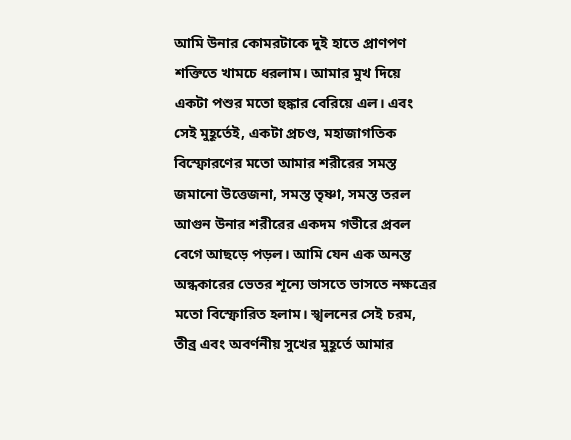আমি উনার কোমরটাকে দুই হাতে প্রাণপণ শক্তিতে খামচে ধরলাম। আমার মুখ দিয়ে একটা পশুর মতো হুঙ্কার বেরিয়ে এল। এবং সেই মুহূর্তেই, একটা প্রচণ্ড, মহাজাগতিক বিস্ফোরণের মতো আমার শরীরের সমস্ত জমানো উত্তেজনা, সমস্ত তৃষ্ণা, সমস্ত তরল আগুন উনার শরীরের একদম গভীরে প্রবল বেগে আছড়ে পড়ল। আমি যেন এক অনন্ত অন্ধকারের ভেতর শূন্যে ভাসতে ভাসতে নক্ষত্রের মতো বিস্ফোরিত হলাম। স্খলনের সেই চরম, তীব্র এবং অবর্ণনীয় সুখের মুহূর্তে আমার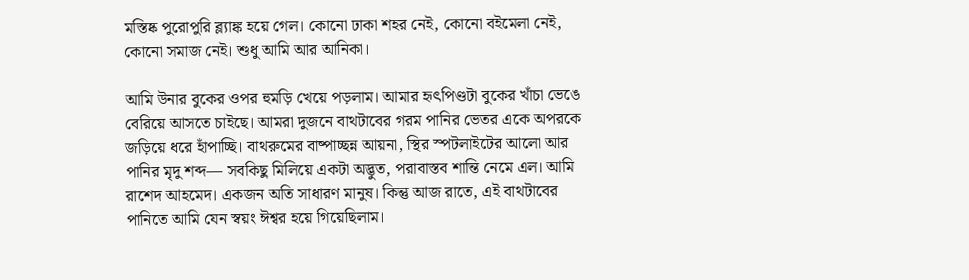মস্তিষ্ক পুরোপুরি ব্ল্যাঙ্ক হয়ে গেল। কোনো ঢাকা শহর নেই, কোনো বইমেলা নেই, কোনো সমাজ নেই। শুধু আমি আর আনিকা।

আমি উনার বুকের ওপর হুমড়ি খেয়ে পড়লাম। আমার হৃৎপিণ্ডটা বুকের খাঁচা ভেঙে বেরিয়ে আসতে চাইছে। আমরা দুজনে বাথটাবের গরম পানির ভেতর একে অপরকে জড়িয়ে ধরে হাঁপাচ্ছি। বাথরুমের বাষ্পাচ্ছন্ন আয়না, স্থির স্পটলাইটের আলো আর পানির মৃদু শব্দ— সবকিছু মিলিয়ে একটা অদ্ভুত, পরাবাস্তব শান্তি নেমে এল। আমি রাশেদ আহমেদ। একজন অতি সাধারণ মানুষ। কিন্তু আজ রাতে, এই বাথটাবের পানিতে আমি যেন স্বয়ং ঈশ্বর হয়ে গিয়েছিলাম।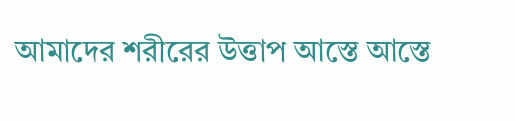আমাদের শরীরের উত্তাপ আস্তে আস্তে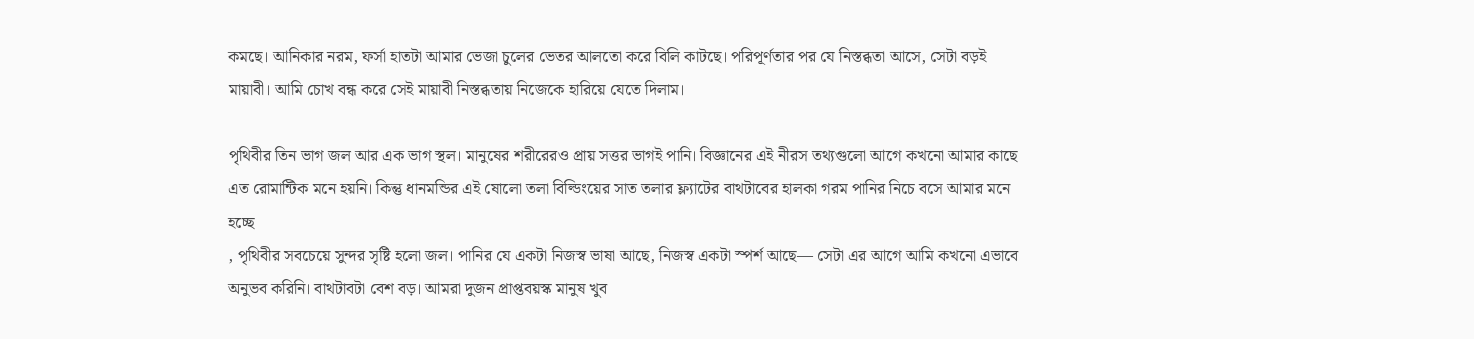কমছে। আনিকার নরম, ফর্সা হাতটা আমার ভেজা চুলের ভেতর আলতো করে বিলি কাটছে। পরিপূর্ণতার পর যে নিস্তব্ধতা আসে, সেটা বড়ই মায়াবী। আমি চোখ বন্ধ করে সেই মায়াবী নিস্তব্ধতায় নিজেকে হারিয়ে যেতে দিলাম।

পৃথিবীর তিন ভাগ জল আর এক ভাগ স্থল। মানুষের শরীরেরও প্রায় সত্তর ভাগই পানি। বিজ্ঞানের এই নীরস তথ্যগুলো আগে কখনো আমার কাছে এত রোমান্টিক মনে হয়নি। কিন্তু ধানমন্ডির এই ষোলো তলা বিল্ডিংয়ের সাত তলার ফ্ল্যাটের বাথটাবের হালকা গরম পানির নিচে বসে আমার মনে হচ্ছে
, পৃথিবীর সবচেয়ে সুন্দর সৃষ্টি হলো জল। পানির যে একটা নিজস্ব ভাষা আছে, নিজস্ব একটা স্পর্শ আছে— সেটা এর আগে আমি কখনো এভাবে অনুভব করিনি। বাথটাবটা বেশ বড়। আমরা দুজন প্রাপ্তবয়স্ক মানুষ খুব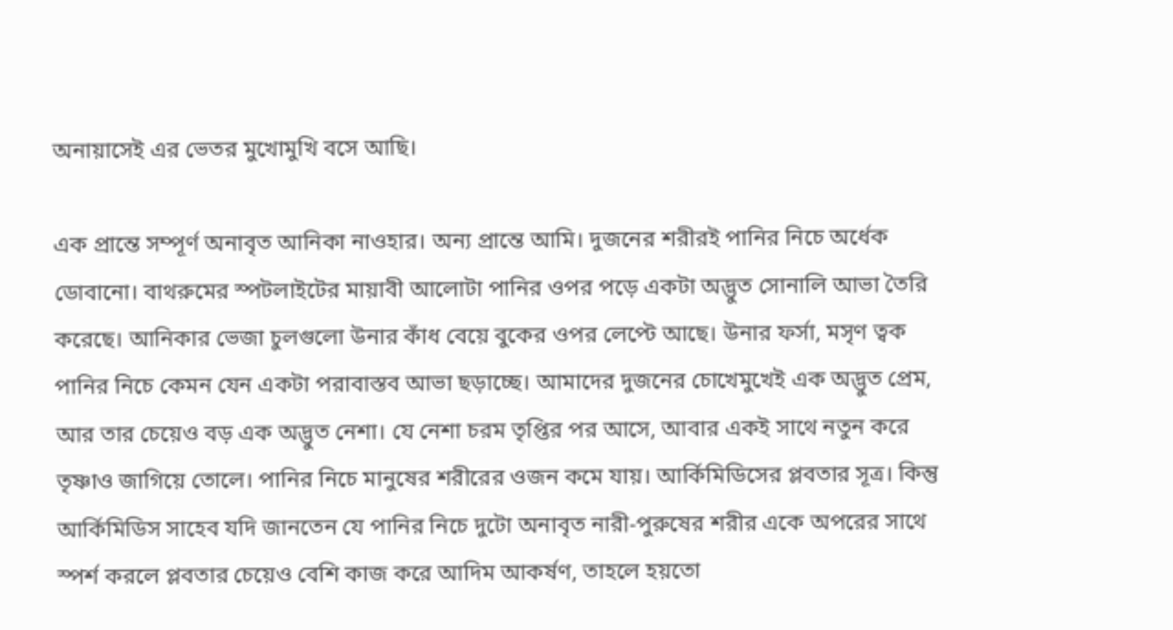অনায়াসেই এর ভেতর মুখোমুখি বসে আছি।

এক প্রান্তে সম্পূর্ণ অনাবৃত আনিকা নাওহার। অন্য প্রান্তে আমি। দুজনের শরীরই পানির নিচে অর্ধেক ডোবানো। বাথরুমের স্পটলাইটের মায়াবী আলোটা পানির ওপর পড়ে একটা অদ্ভুত সোনালি আভা তৈরি করেছে। আনিকার ভেজা চুলগুলো উনার কাঁধ বেয়ে বুকের ওপর লেপ্টে আছে। উনার ফর্সা, মসৃণ ত্বক পানির নিচে কেমন যেন একটা পরাবাস্তব আভা ছড়াচ্ছে। আমাদের দুজনের চোখেমুখেই এক অদ্ভুত প্রেম, আর তার চেয়েও বড় এক অদ্ভুত নেশা। যে নেশা চরম তৃপ্তির পর আসে, আবার একই সাথে নতুন করে তৃষ্ণাও জাগিয়ে তোলে। পানির নিচে মানুষের শরীরের ওজন কমে যায়। আর্কিমিডিসের প্লবতার সূত্র। কিন্তু আর্কিমিডিস সাহেব যদি জানতেন যে পানির নিচে দুটো অনাবৃত নারী-পুরুষের শরীর একে অপরের সাথে স্পর্শ করলে প্লবতার চেয়েও বেশি কাজ করে আদিম আকর্ষণ, তাহলে হয়তো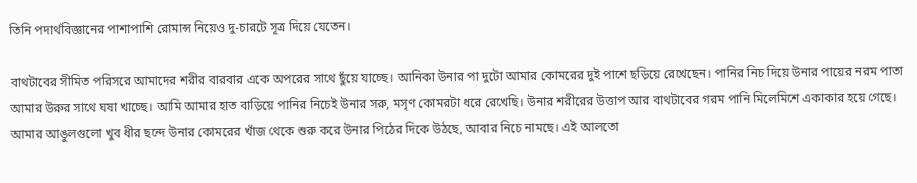তিনি পদার্থবিজ্ঞানের পাশাপাশি রোমান্স নিয়েও দু-চারটে সূত্র দিয়ে যেতেন।

বাথটাবের সীমিত পরিসরে আমাদের শরীর বারবার একে অপরের সাথে ছুঁয়ে যাচ্ছে। আনিকা উনার পা দুটো আমার কোমরের দুই পাশে ছড়িয়ে রেখেছেন। পানির নিচ দিয়ে উনার পায়ের নরম পাতা আমার উরুর সাথে ঘষা খাচ্ছে। আমি আমার হাত বাড়িয়ে পানির নিচেই উনার সরু, মসৃণ কোমরটা ধরে রেখেছি। উনার শরীরের উত্তাপ আর বাথটাবের গরম পানি মিলেমিশে একাকার হয়ে গেছে। আমার আঙুলগুলো খুব ধীর ছন্দে উনার কোমরের খাঁজ থেকে শুরু করে উনার পিঠের দিকে উঠছে, আবার নিচে নামছে। এই আলতো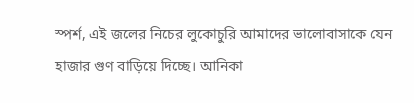স্পর্শ, এই জলের নিচের লুকোচুরি আমাদের ভালোবাসাকে যেন হাজার গুণ বাড়িয়ে দিচ্ছে। আনিকা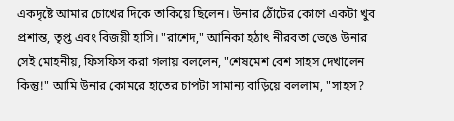একদৃষ্টে আমার চোখের দিকে তাকিয়ে ছিলেন। উনার ঠোঁটের কোণে একটা খুব প্রশান্ত, তৃপ্ত এবং বিজয়ী হাসি। "রাশেদ," আনিকা হঠাৎ নীরবতা ভেঙে উনার সেই মোহনীয়, ফিসফিস করা গলায় বললেন, "শেষমেশ বেশ সাহস দেখালেন কিন্তু!" আমি উনার কোমরে হাতের চাপটা সামান্য বাড়িয়ে বললাম, "সাহস?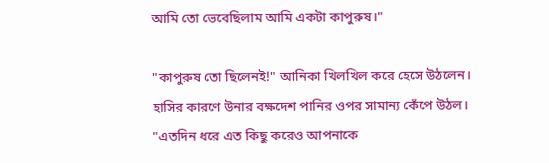আমি তো ভেবেছিলাম আমি একটা কাপুরুষ।"

"কাপুরুষ তো ছিলেনই!" আনিকা খিলখিল করে হেসে উঠলেন। হাসির কারণে উনার বক্ষদেশ পানির ওপর সামান্য কেঁপে উঠল। "এতদিন ধরে এত কিছু করেও আপনাকে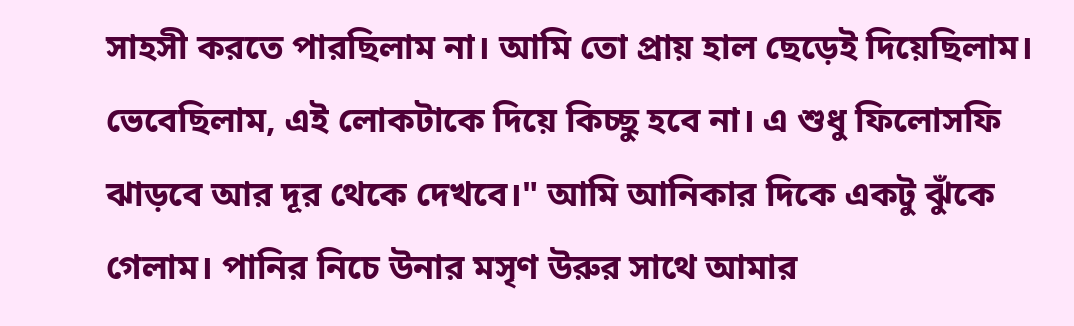সাহসী করতে পারছিলাম না। আমি তো প্রায় হাল ছেড়েই দিয়েছিলাম। ভেবেছিলাম, এই লোকটাকে দিয়ে কিচ্ছু হবে না। এ শুধু ফিলোসফি ঝাড়বে আর দূর থেকে দেখবে।" আমি আনিকার দিকে একটু ঝুঁকে গেলাম। পানির নিচে উনার মসৃণ উরুর সাথে আমার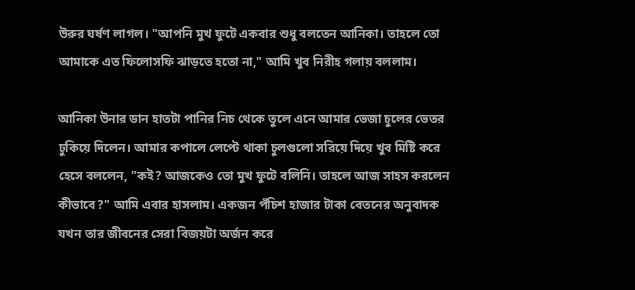উরুর ঘর্ষণ লাগল। "আপনি মুখ ফুটে একবার শুধু বলতেন আনিকা। তাহলে তো আমাকে এত ফিলোসফি ঝাড়তে হতো না," আমি খুব নিরীহ গলায় বললাম।

আনিকা উনার ডান হাতটা পানির নিচ থেকে তুলে এনে আমার ভেজা চুলের ভেতর ঢুকিয়ে দিলেন। আমার কপালে লেপ্টে থাকা চুলগুলো সরিয়ে দিয়ে খুব মিষ্টি করে হেসে বললেন, "কই? আজকেও তো মুখ ফুটে বলিনি। তাহলে আজ সাহস করলেন কীভাবে?" আমি এবার হাসলাম। একজন পঁচিশ হাজার টাকা বেতনের অনুবাদক যখন তার জীবনের সেরা বিজয়টা অর্জন করে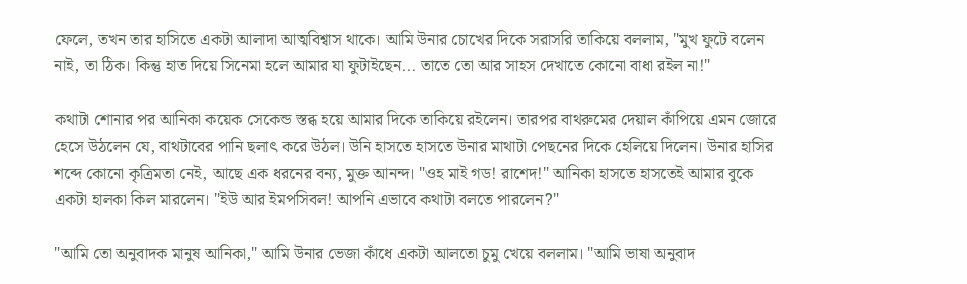ফেলে, তখন তার হাসিতে একটা আলাদা আত্মবিশ্বাস থাকে। আমি উনার চোখের দিকে সরাসরি তাকিয়ে বললাম, "মুখ ফুটে বলেন নাই, তা ঠিক। কিন্তু হাত দিয়ে সিনেমা হলে আমার যা ফুটাইছেন... তাতে তো আর সাহস দেখাতে কোনো বাধা রইল না!"

কথাটা শোনার পর আনিকা কয়েক সেকেন্ড স্তব্ধ হয়ে আমার দিকে তাকিয়ে রইলেন। তারপর বাথরুমের দেয়াল কাঁপিয়ে এমন জোরে হেসে উঠলেন যে, বাথটাবের পানি ছলাৎ করে উঠল। উনি হাসতে হাসতে উনার মাথাটা পেছনের দিকে হেলিয়ে দিলেন। উনার হাসির শব্দে কোনো কৃত্রিমতা নেই, আছে এক ধরনের বন্য, মুক্ত আনন্দ। "ওহ মাই গড! রাশেদ!" আনিকা হাসতে হাসতেই আমার বুকে একটা হালকা কিল মারলেন। "ইউ আর ইমপসিবল! আপনি এভাবে কথাটা বলতে পারলেন?"

"আমি তো অনুবাদক মানুষ আনিকা," আমি উনার ভেজা কাঁধে একটা আলতো চুমু খেয়ে বললাম। "আমি ভাষা অনুবাদ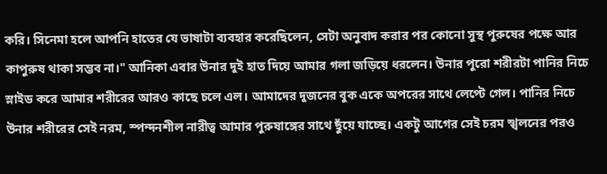করি। সিনেমা হলে আপনি হাতের যে ভাষাটা ব্যবহার করেছিলেন, সেটা অনুবাদ করার পর কোনো সুস্থ পুরুষের পক্ষে আর কাপুরুষ থাকা সম্ভব না।" আনিকা এবার উনার দুই হাত দিয়ে আমার গলা জড়িয়ে ধরলেন। উনার পুরো শরীরটা পানির নিচে স্লাইড করে আমার শরীরের আরও কাছে চলে এল। আমাদের দুজনের বুক একে অপরের সাথে লেপ্টে গেল। পানির নিচে উনার শরীরের সেই নরম, স্পন্দনশীল নারীত্ব আমার পুরুষাঙ্গের সাথে ছুঁয়ে যাচ্ছে। একটু আগের সেই চরম স্খলনের পরও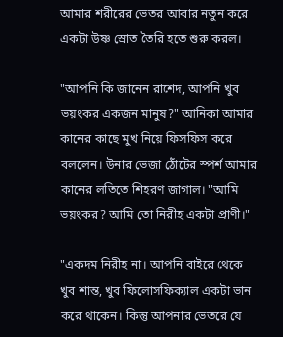আমার শরীরের ভেতর আবার নতুন করে একটা উষ্ণ স্রোত তৈরি হতে শুরু করল।

"আপনি কি জানেন রাশেদ, আপনি খুব ভয়ংকর একজন মানুষ?" আনিকা আমার কানের কাছে মুখ নিয়ে ফিসফিস করে বললেন। উনার ভেজা ঠোঁটের স্পর্শ আমার কানের লতিতে শিহরণ জাগাল। "আমি ভয়ংকর? আমি তো নিরীহ একটা প্রাণী।"

"একদম নিরীহ না। আপনি বাইরে থেকে খুব শান্ত, খুব ফিলোসফিক্যাল একটা ভান করে থাকেন। কিন্তু আপনার ভেতরে যে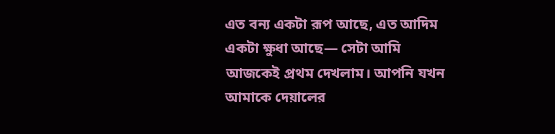এত বন্য একটা রূপ আছে, এত আদিম একটা ক্ষুধা আছে— সেটা আমি আজকেই প্রথম দেখলাম। আপনি যখন আমাকে দেয়ালের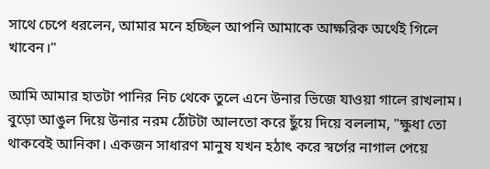সাথে চেপে ধরলেন, আমার মনে হচ্ছিল আপনি আমাকে আক্ষরিক অর্থেই গিলে খাবেন।"

আমি আমার হাতটা পানির নিচ থেকে তুলে এনে উনার ভিজে যাওয়া গালে রাখলাম। বুড়ো আঙুল দিয়ে উনার নরম ঠোঁটটা আলতো করে ছুঁয়ে দিয়ে বললাম, "ক্ষুধা তো থাকবেই আনিকা। একজন সাধারণ মানুষ যখন হঠাৎ করে স্বর্গের নাগাল পেয়ে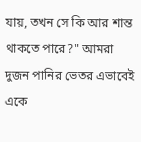যায়, তখন সে কি আর শান্ত থাকতে পারে?" আমরা দুজন পানির ভেতর এভাবেই একে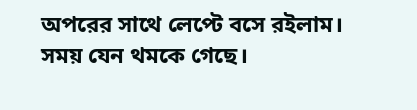অপরের সাথে লেপ্টে বসে রইলাম। সময় যেন থমকে গেছে।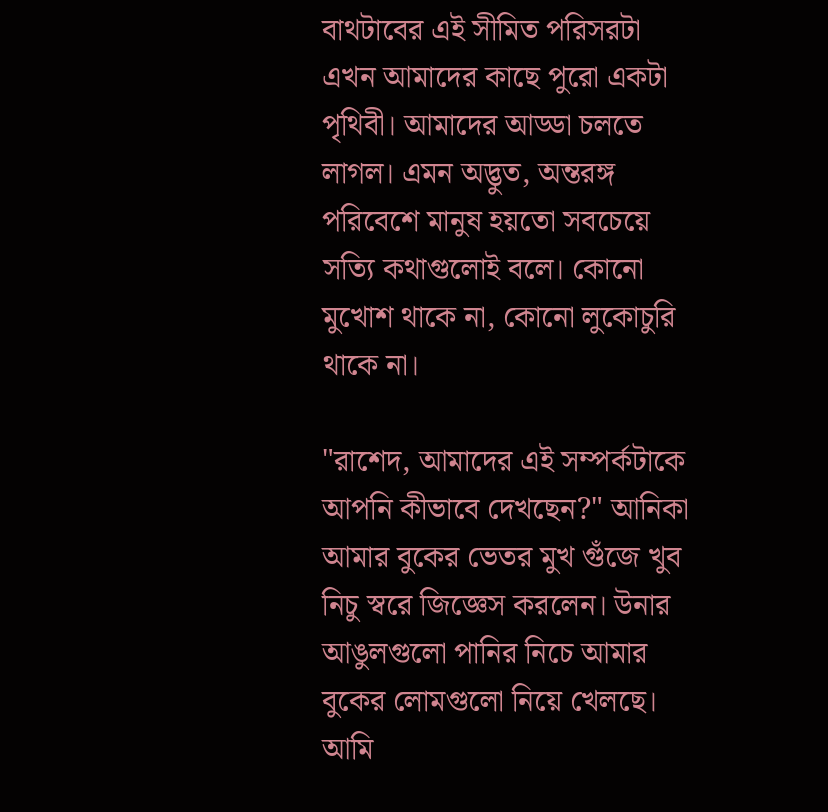বাথটাবের এই সীমিত পরিসরটা এখন আমাদের কাছে পুরো একটা পৃথিবী। আমাদের আড্ডা চলতে লাগল। এমন অদ্ভুত, অন্তরঙ্গ পরিবেশে মানুষ হয়তো সবচেয়ে সত্যি কথাগুলোই বলে। কোনো মুখোশ থাকে না, কোনো লুকোচুরি থাকে না।

"রাশেদ, আমাদের এই সম্পর্কটাকে আপনি কীভাবে দেখছেন?" আনিকা আমার বুকের ভেতর মুখ গুঁজে খুব নিচু স্বরে জিজ্ঞেস করলেন। উনার আঙুলগুলো পানির নিচে আমার বুকের লোমগুলো নিয়ে খেলছে। আমি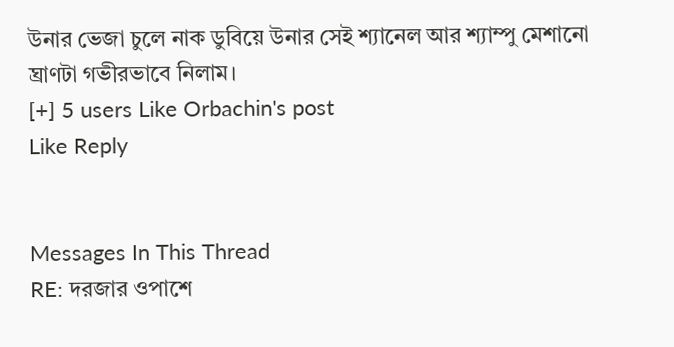উনার ভেজা চুলে নাক ডুবিয়ে উনার সেই শ্যানেল আর শ্যাম্পু মেশানো ঘ্রাণটা গভীরভাবে নিলাম।
[+] 5 users Like Orbachin's post
Like Reply


Messages In This Thread
RE: দরজার ওপাশে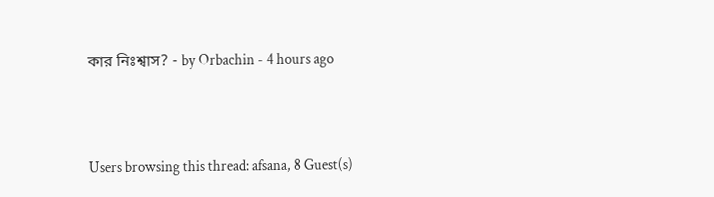কার নিঃশ্বাস? - by Orbachin - 4 hours ago



Users browsing this thread: afsana, 8 Guest(s)